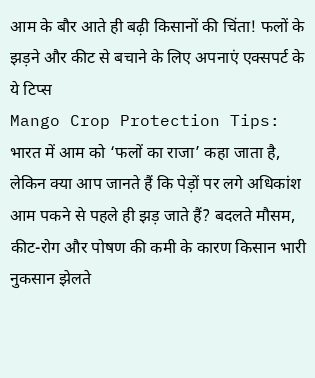आम के बौर आते ही बढ़ी किसानों की चिंता! फलों के झड़ने और कीट से बचाने के लिए अपनाएं एक्सपर्ट के ये टिप्स
Mango Crop Protection Tips: भारत में आम को ‘फलों का राजा’ कहा जाता है, लेकिन क्या आप जानते हैं कि पेड़ों पर लगे अधिकांश आम पकने से पहले ही झड़ जाते हैं? बदलते मौसम, कीट-रोग और पोषण की कमी के कारण किसान भारी नुकसान झेलते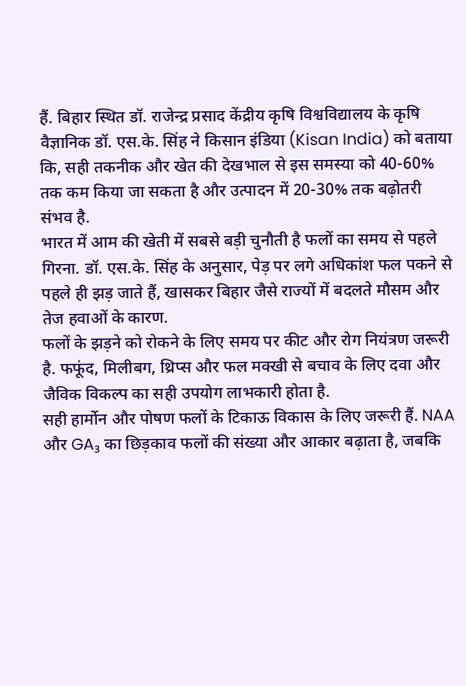हैं. बिहार स्थित डॉ. राजेन्द्र प्रसाद केंद्रीय कृषि विश्वविद्यालय के कृषि वैज्ञानिक डॉ. एस.के. सिंह ने किसान इंडिया (Kisan India) को बताया कि, सही तकनीक और खेत की देखभाल से इस समस्या को 40-60% तक कम किया जा सकता है और उत्पादन में 20-30% तक बढ़ोतरी संभव है.
भारत में आम की खेती में सबसे बड़ी चुनौती है फलों का समय से पहले गिरना. डॉ. एस.के. सिंह के अनुसार, पेड़ पर लगे अधिकांश फल पकने से पहले ही झड़ जाते हैं, खासकर बिहार जैसे राज्यों में बदलते मौसम और तेज हवाओं के कारण.
फलों के झड़ने को रोकने के लिए समय पर कीट और रोग नियंत्रण जरूरी है. फफूंद, मिलीबग, थ्रिप्स और फल मक्खी से बचाव के लिए दवा और जैविक विकल्प का सही उपयोग लाभकारी होता है.
सही हार्मोन और पोषण फलों के टिकाऊ विकास के लिए जरूरी हैं. NAA और GA₃ का छिड़काव फलों की संख्या और आकार बढ़ाता है, जबकि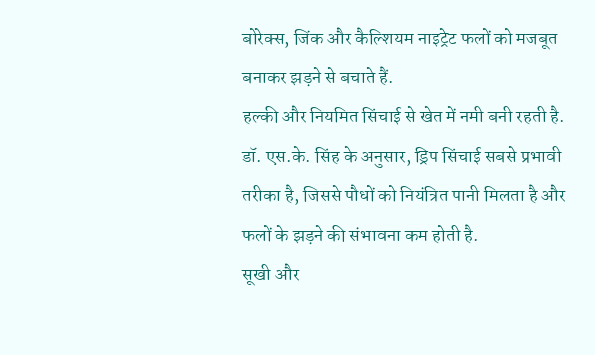बोरेक्स, जिंक और कैल्शियम नाइट्रेट फलों को मजबूत बनाकर झड़ने से बचाते हैं.
हल्की और नियमित सिंचाई से खेत में नमी बनी रहती है. डॉ. एस.के. सिंह के अनुसार, ड्रिप सिंचाई सबसे प्रभावी तरीका है, जिससे पौधों को नियंत्रित पानी मिलता है और फलों के झड़ने की संभावना कम होती है.
सूखी और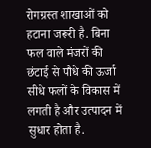रोगग्रस्त शाखाओं को हटाना जरूरी है. बिना फल वाले मंजरों की छंटाई से पौधे की ऊर्जा सीधे फलों के विकास में लगती है और उत्पादन में सुधार होता है.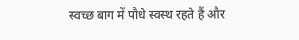स्वच्छ बाग में पौधे स्वस्थ रहते हैं और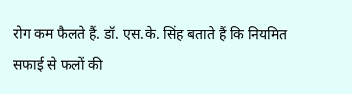रोग कम फैलते हैं. डॉ. एस.के. सिंह बताते हैं कि नियमित सफाई से फलों की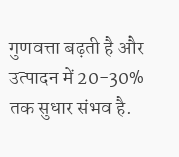गुणवत्ता बढ़ती है और उत्पादन में 20-30% तक सुधार संभव है.